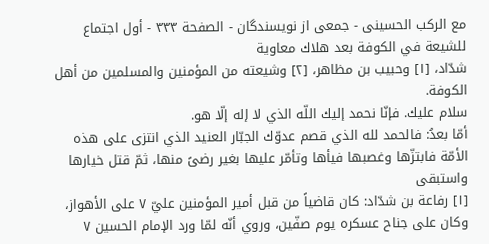مع الركب الحسينى - جمعی از نویسندگان - الصفحة ٣٣٣ - أول اجتماع للشيعة في الكوفة بعد هلاك معاوية
شدّاد، [١] وحبيب بن مظاهر، [٢] وشيعته من المؤمنين والمسلمين من أهل الكوفة.
سلام عليك. فإنّا نحمد إليك اللّه الذي لا إله إلّا هو.
أمّا بعدُ: فالحمد لله الذي قصم عدوّك الجبّار العنيد الذي انتزى على هذه الأمّة فابتزّها وغصبها فيأها وتأمّر عليها بغير رضىً منها، ثمّ قتل خيارها واستبقى
[١] رفاعة بن شدّاد: كان قاضياً من قبل أمير المؤمنين عليّ ٧ على الأهواز، وكان على جناح عسكره يوم صفّين، وروي أنّه لمّا ورد الإمام الحسين ٧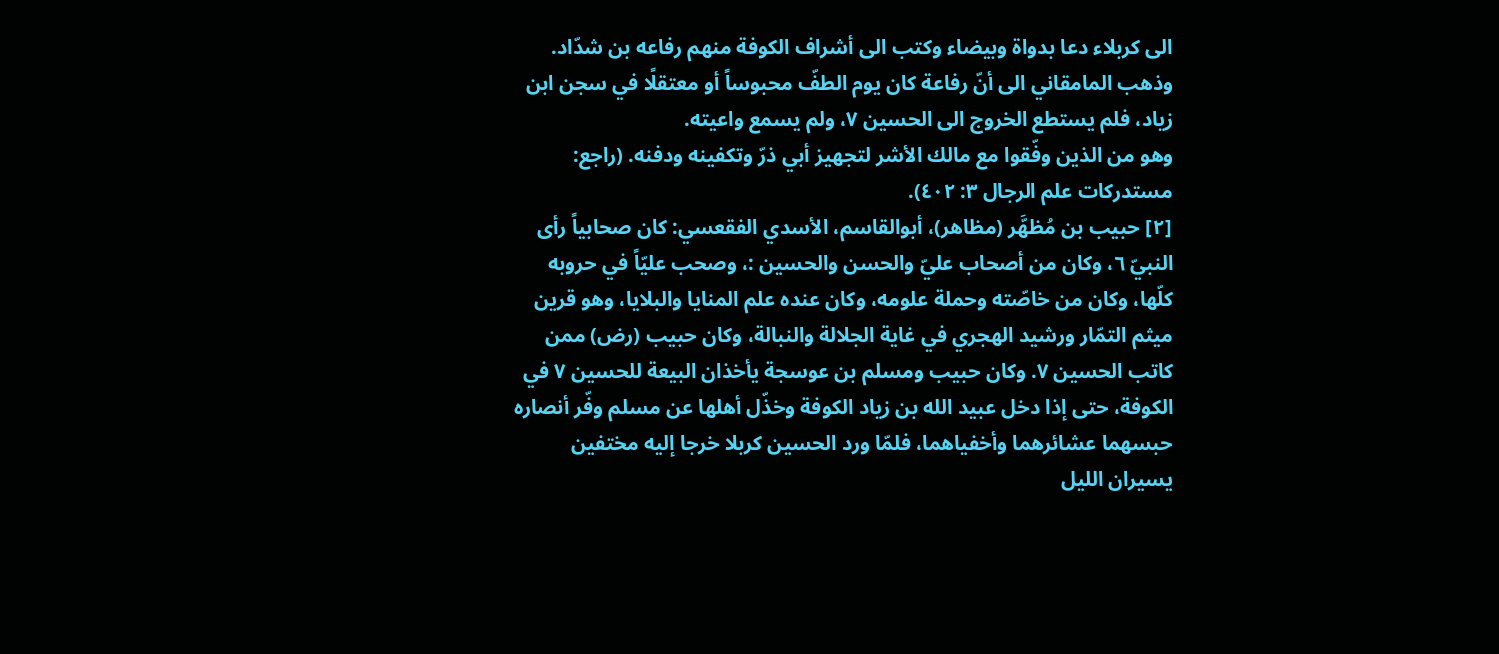الى كربلاء دعا بدواة وبيضاء وكتب الى أشراف الكوفة منهم رفاعه بن شدّاد.
وذهب المامقاني الى أنّ رفاعة كان يوم الطفّ محبوساً أو معتقلًا في سجن ابن زياد، فلم يستطع الخروج الى الحسين ٧، ولم يسمع واعيته.
وهو من الذين وفّقوا مع مالك الأشر لتجهيز أبي ذرّ وتكفينه ودفنه. (راجع: مستدركات علم الرجال ٣: ٤٠٢).
[٢] حبيب بن مُظهَّر (مظاهر)، أبوالقاسم، الأسدي الفقعسي: كان صحابياً رأى النبيّ ٦، وكان من أصحاب عليّ والحسن والحسين :، وصحب عليّاً في حروبه كلّها، وكان من خاصّته وحملة علومه، وكان عنده علم المنايا والبلايا، وهو قرين ميثم التمّار ورشيد الهجري في غاية الجلالة والنبالة، وكان حبيب (رض) ممن كاتب الحسين ٧. وكان حبيب ومسلم بن عوسجة يأخذان البيعة للحسين ٧ في الكوفة، حتى إذا دخل عبيد الله بن زياد الكوفة وخذّل أهلها عن مسلم وفّر أنصاره حبسهما عشائرهما وأخفياهما، فلمّا ورد الحسين كربلا خرجا إليه مختفين يسيران الليل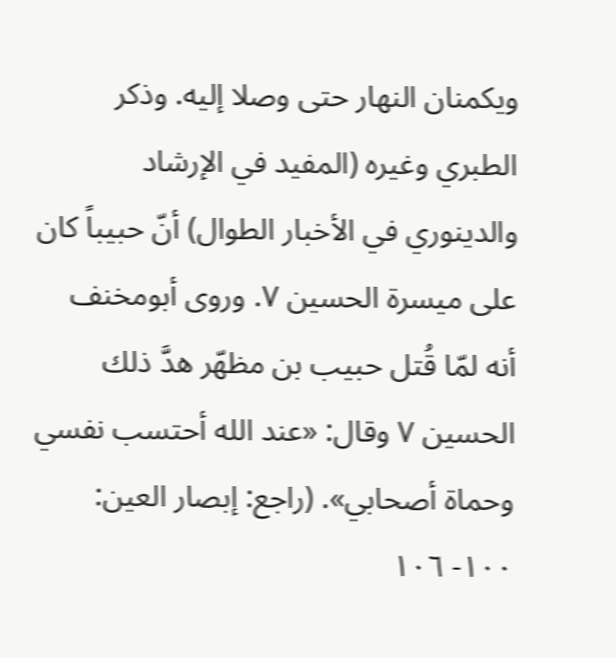ويكمنان النهار حتى وصلا إليه. وذكر الطبري وغيره (المفيد في الإرشاد والدينوري في الأخبار الطوال) أنّ حبيباً كان على ميسرة الحسين ٧. وروى أبومخنف أنه لمّا قُتل حبيب بن مظهّر هدَّ ذلك الحسين ٧ وقال: «عند الله أحتسب نفسي وحماة أصحابي». (راجع: إبصار العين: ١٠٠- ١٠٦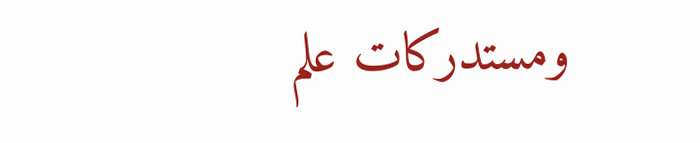ومستدركات علم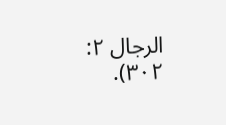الرجال ٢: ٣٠٢).